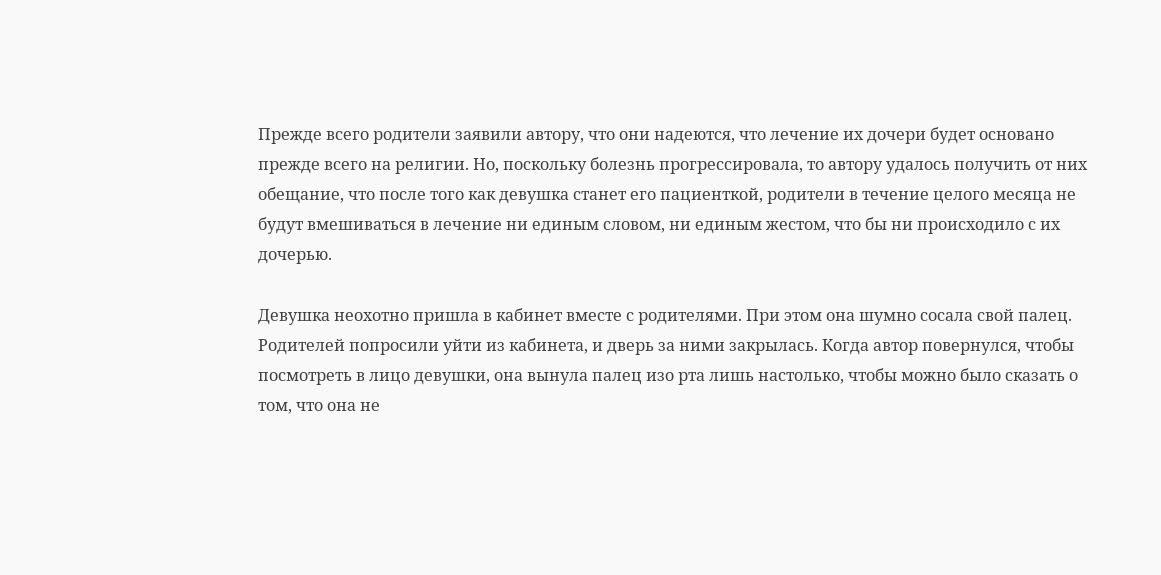Прежде всего родители заявили автору, что они надеются, что лечение их дочери будет основано прежде всего на религии. Но, поскольку болезнь прогрессировала, то автору удалось получить от них обещание, что после того как девушка станет его пациенткой, родители в течение целого месяца не будут вмешиваться в лечение ни единым словом, ни единым жестом, что бы ни происходило с их дочерью.

Девушка неохотно пришла в кабинет вместе с родителями. При этом она шумно сосала свой палец. Родителей попросили уйти из кабинета, и дверь за ними закрылась. Когда автор повернулся, чтобы посмотреть в лицо девушки, она вынула палец изо рта лишь настолько, чтобы можно было сказать о том, что она не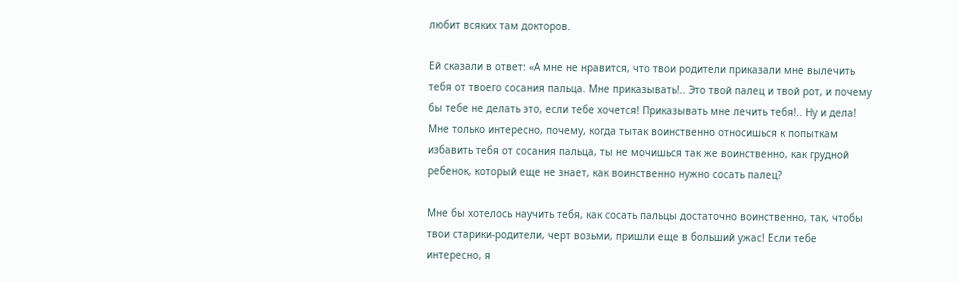любит всяких там докторов.

Ей сказали в ответ: «А мне не нравится, что твои родители приказали мне вылечить тебя от твоего сосания пальца. Мне приказывать!.. Это твой палец и твой рот, и почему бы тебе не делать это, если тебе хочется! Приказывать мне лечить тебя!.. Ну и дела! Мне только интересно, почему, когда тытак воинственно относишься к попыткам избавить тебя от сосания пальца, ты не мочишься так же воинственно, как грудной ребенок, который еще не знает, как воинственно нужно сосать палец?

Мне бы хотелось научить тебя, как сосать пальцы достаточно воинственно, так, чтобы твои старики-родители, черт возьми, пришли еще в больший ужас! Если тебе интересно, я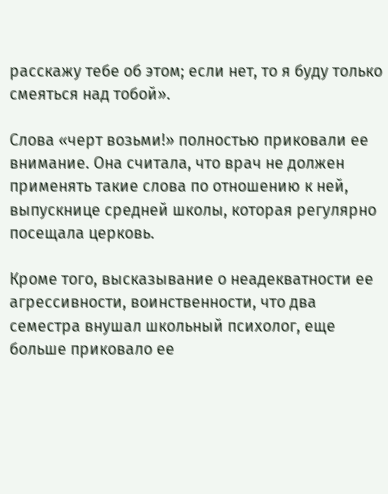расскажу тебе об этом; если нет, то я буду только смеяться над тобой».

Слова «черт возьми!» полностью приковали ее внимание. Она считала, что врач не должен применять такие слова по отношению к ней, выпускнице средней школы, которая регулярно посещала церковь.

Кроме того, высказывание о неадекватности ее агрессивности, воинственности, что два семестра внушал школьный психолог, еще больше приковало ее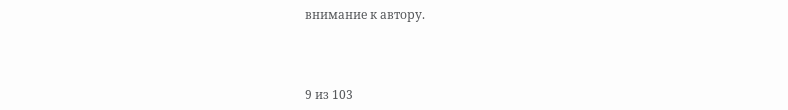внимание к автору.



9 из 103